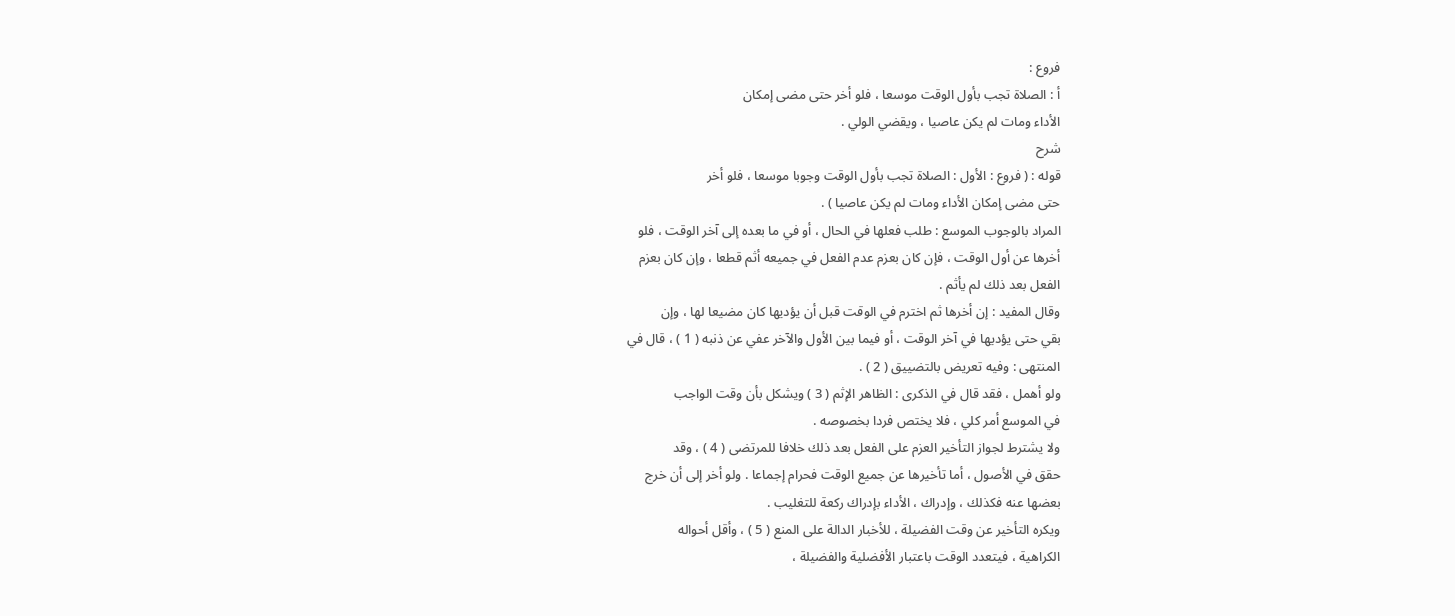فروع :
أ : الصلاة تجب بأول الوقت موسعا ، فلو أخر حتى مضى إمكان
الأداء ومات لم يكن عاصيا ، ويقضي الولي .
شرح
قوله : ( فروع : الأول : الصلاة تجب بأول الوقت وجوبا موسعا ، فلو أخر
حتى مضى إمكان الأداء ومات لم يكن عاصيا ) .
المراد بالوجوب الموسع : طلب فعلها في الحال ، أو في ما بعده إلى آخر الوقت ، فلو
أخرها عن أول الوقت ، فإن كان بعزم عدم الفعل في جميعه أثم قطعا ، وإن كان بعزم
الفعل بعد ذلك لم يأثم .
وقال المفيد : إن أخرها ثم اخترم في الوقت قبل أن يؤديها كان مضيعا لها ، وإن
بقي حتى يؤديها في آخر الوقت ، أو فيما بين الأول والآخر عفي عن ذنبه ( 1 ) ، قال في
المنتهى : وفيه تعريض بالتضييق ( 2 ) .
ولو أهمل ، فقد قال في الذكرى : الظاهر الإثم ( 3 ) ويشكل بأن وقت الواجب
في الموسع أمر كلي ، فلا يختص فردا بخصوصه .
ولا يشترط لجواز التأخير العزم على الفعل بعد ذلك خلافا للمرتضى ( 4 ) ، وقد
حقق في الأصول ، أما تأخيرها عن جميع الوقت فحرام إجماعا . ولو أخر إلى أن خرج
بعضها عنه فكذلك ، وإدراك ، الأداء بإدراك ركعة للتغليب .
ويكره التأخير عن وقت الفضيلة ، للأخبار الدالة على المنع ( 5 ) ، وأقل أحواله
الكراهية ، فيتعدد الوقت باعتبار الأفضلية والفضيلة ،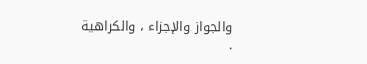والجواز والإجزاء ، والكراهية .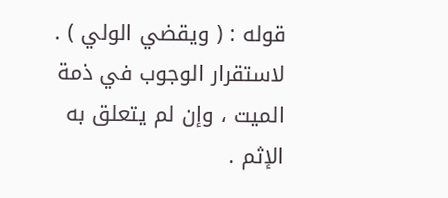قوله : ( ويقضي الولي ) .
لاستقرار الوجوب في ذمة الميت ، وإن لم يتعلق به الإثم .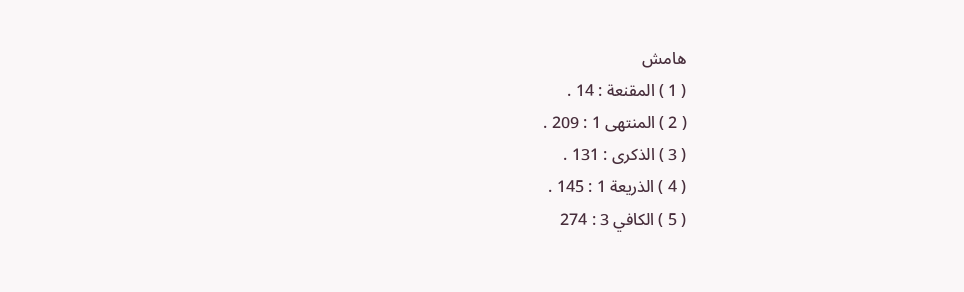هامش
( 1 ) المقنعة : 14 .
( 2 ) المنتهى 1 : 209 .
( 3 ) الذكرى : 131 .
( 4 ) الذريعة 1 : 145 .
( 5 ) الكافي 3 : 274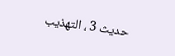حديث 3 ، التهذيب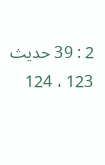2 : 39 حديث 123 ، 124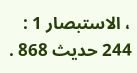، الاستبصار 1 : 244 حديث 868 .